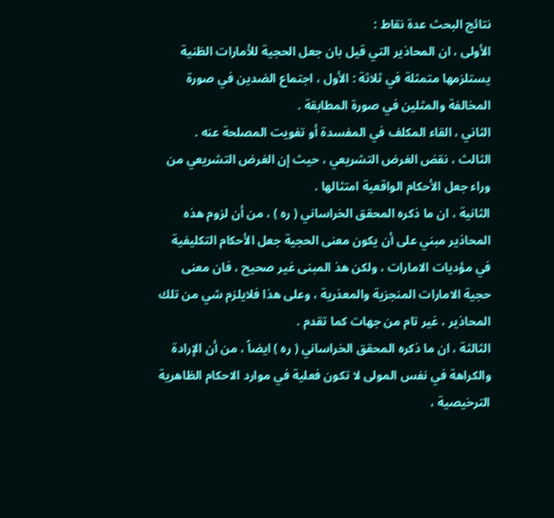نتائج البحث عدة نقاط :
الأولى ، ان المحاذير التي قيل بان جعل الحجية للأمارات الظنية يستلزمها متمثلة في ثلاثة : الأول ، اجتماع الضدين في صورة المخالفة والمثلين في صورة المطابقة .
الثاني ، القاء المكلف في المفسدة أو تفويت المصلحة عنه .
الثالث ، نقض الغرض التشريعي ، حيث إن الغرض التشريعي من وراء جعل الأحكام الواقعية امتثالها .
الثانية ، ان ما ذكره المحقق الخراساني ( ره ) ، من أن لزوم هذه المحاذير مبني على أن يكون معنى الحجية جعل الأحكام التكليفية في مؤديات الامارات ، ولكن هذ المبنى غير صحيح ، فان معنى حجية الامارات المنجزية والمعذرية ، وعلى هذا فلايلزم شي من تلك المحاذير ، غير تام من جهات كما تقدم .
الثالثة ، ان ما ذكره المحقق الخراساني ( ره ) ايضاً ، من أن الإرادة والكراهة في نفس المولى لا تكون فعلية في موارد الاحكام الظاهرية الترخيصية ،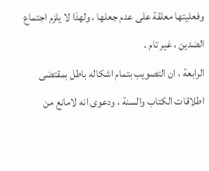وفعليتها معلقة على عدم جعلها ، ولهذا لا يلزم اجتماع الضدين ، غير تام .
الرابعة ، ان التصويب بتمام اشكاله باطل بمقتضى اطلاقات الكتاب والسنة ، ودعوى انه لامانع من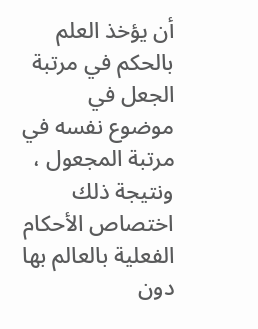أن يؤخذ العلم بالحكم في مرتبة الجعل في موضوع نفسه في مرتبة المجعول ، ونتيجة ذلك اختصاص الأحكام الفعلية بالعالم بها دون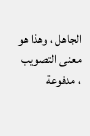الجاهل ، وهذا هو معنى التصويب ، مدفوعة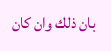بان ذلك وان كان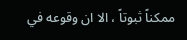ممكناً ثبوتاً ، الا ان وقوعه في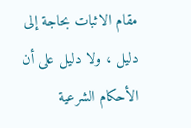مقام الاثبات بحاجة إلى دليل ، ولا دليل على أن الأحكام الشرعية